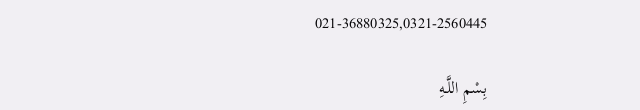021-36880325,0321-2560445

بِسْمِ اللَّـهِ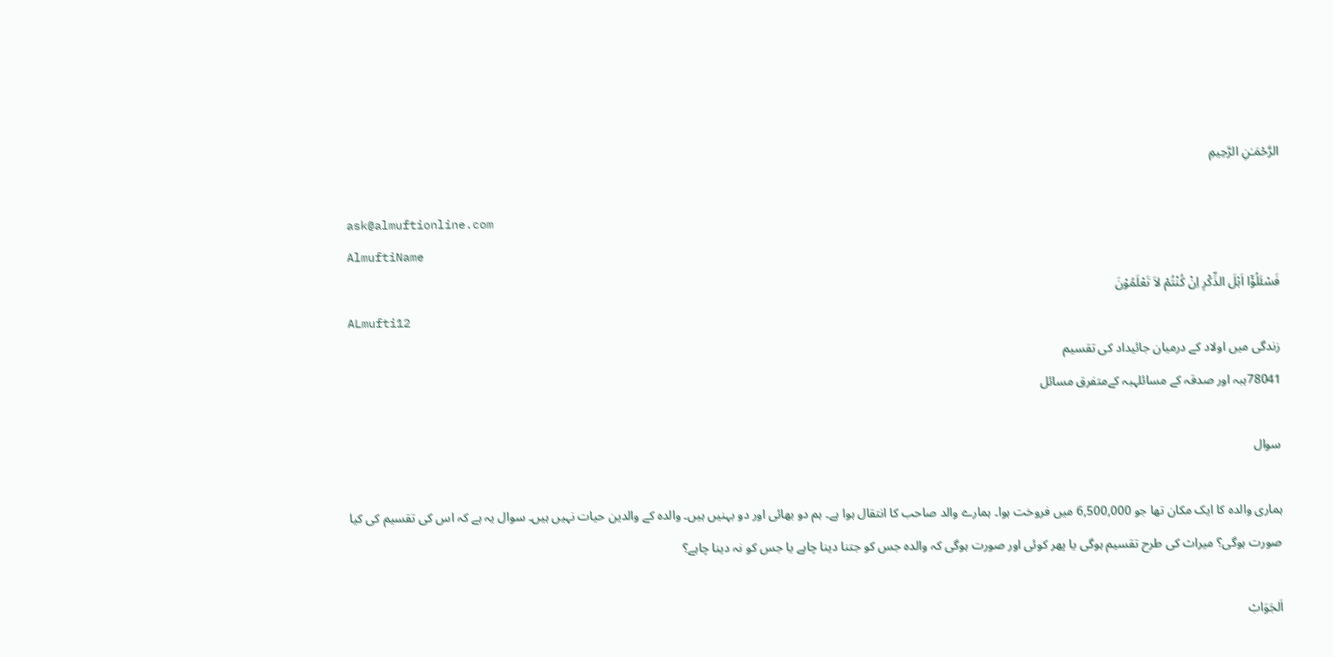الرَّحْمَـٰنِ الرَّحِيمِ

ask@almuftionline.com
AlmuftiName
فَسْئَلُوْٓا اَہْلَ الذِّکْرِ اِنْ کُنْتُمْ لاَ تَعْلَمُوْنَ
ALmufti12
زندگی میں اولاد کے درمیان جائیداد کی تقسیم
78041ہبہ اور صدقہ کے مسائلہبہ کےمتفرق مسائل

سوال

ہماری والدہ کا ایک مکان تھا جو 6,500,000 میں فروخت ہوا۔ ہمارے والد صاحب کا انتقال ہوا ہے۔ ہم دو بھائی اور دو بہنیں ہیں۔ والدہ کے والدین حیات نہیں ہیں۔ سوال یہ ہے کہ اس کی تقسیم کی کیا صورت ہوگی؟ میراث کی طرح تقسیم ہوگی یا پھر کوئی اور صورت ہوگی کہ والدہ جس کو جتنا دینا چاہے یا جس کو نہ دینا چاہے؟

اَلجَوَابْ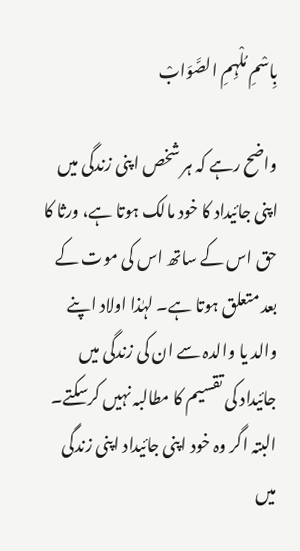بِاسْمِ مُلْہِمِ الصَّوَابْ

واضح رہے کہ ہر شخص اپنی زندگی میں اپنی جائیداد کا خود مالک ہوتا ہے، ورثا کا حق اس کے ساتھ اس کی موت کے بعد متعلق ہوتا ہے۔ لہٰذا اولاد اپنے والد یا والدہ سے ان کی زندگی میں جائیداد کی تقسیم کا مطالبہ نہیں کرسکتے۔ البتہ اگر وہ خود اپنی جائیداد اپنی زندگی میں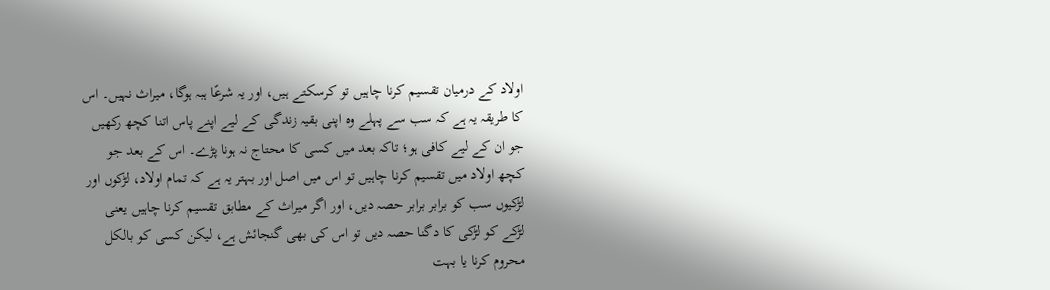اولاد کے درمیان تقسیم کرنا چاہیں تو کرسکتے ہیں، اور یہ شرعًا ہبہ ہوگا، میراث نہیں۔ اس کا طریقہ یہ ہے کہ سب سے پہلے وہ اپنی بقیہ زندگی کے لیے اپنے پاس اتنا کچھ رکھیں جو ان کے لیے کافی ہو؛ تاکہ بعد میں کسی کا محتاج نہ ہونا پڑے۔ اس کے بعد جو کچھ اولاد میں تقسیم کرنا چاہیں تو اس میں اصل اور بہتر یہ ہے کہ تمام اولاد، لڑکوں اور لڑکیوں سب کو برابر برابر حصہ دیں، اور اگر میراث کے مطابق تقسیم کرنا چاہیں یعنی لڑکے کو لڑکی کا دگنا حصہ دیں تو اس کی بھی گنجائش ہے، لیکن کسی کو بالکل محروم کرنا یا بہت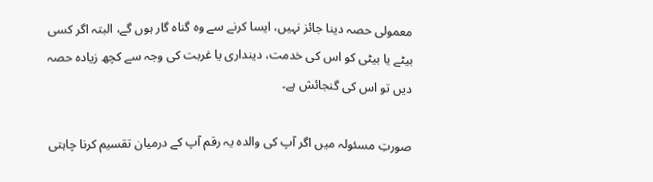معمولی حصہ دینا جائز نہیں، ایسا کرنے سے وہ گناہ گار ہوں گے، البتہ اگر کسی بیٹے یا بیٹی کو اس کی خدمت، دینداری یا غربت کی وجہ سے کچھ زیادہ حصہ دیں تو اس کی گنجائش ہے۔

صورتِ مسئولہ میں اگر آپ کی والدہ یہ رقم آپ کے درمیان تقسیم کرنا چاہتی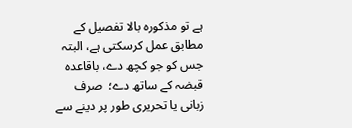ہے تو مذکورہ بالا تفصیل کے مطابق عمل کرسکتی ہے، البتہ جس کو جو کچھ دے، باقاعدہ قبضہ کے ساتھ دے؛  صرف زبانی یا تحریری طور پر دینے سے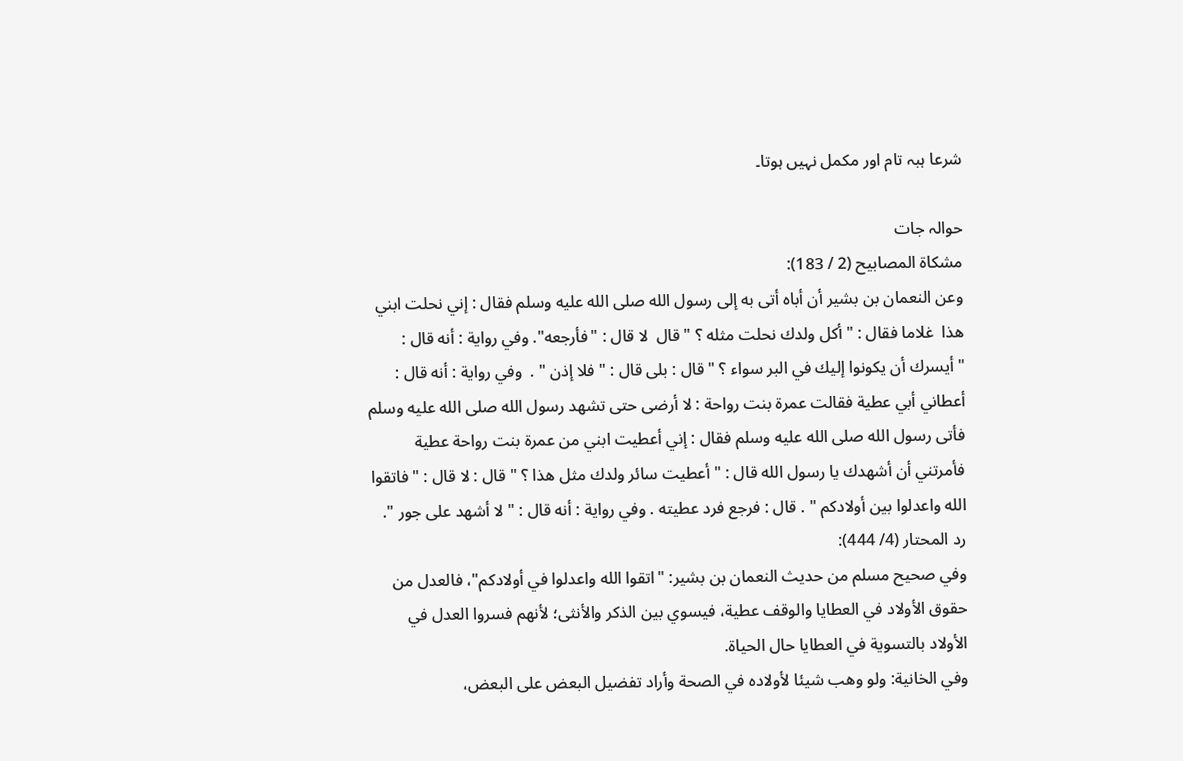شرعا ہبہ تام اور مکمل نہیں ہوتا۔

حوالہ جات
مشكاة المصابيح (2 / 183):
وعن النعمان بن بشير أن أباه أتى به إلى رسول الله صلى الله عليه وسلم فقال : إني نحلت ابني هذا  غلاما فقال : " أكل ولدك نحلت مثله ؟ " قال  لا قال : "فأرجعه". وفي رواية : أنه قال : "أيسرك أن يكونوا إليك في البر سواء ؟ " قال : بلى قال : " فلا إذن " .  وفي رواية : أنه قال : أعطاني أبي عطية فقالت عمرة بنت رواحة : لا أرضى حتى تشهد رسول الله صلى الله عليه وسلم فأتى رسول الله صلى الله عليه وسلم فقال : إني أعطيت ابني من عمرة بنت رواحة عطية فأمرتني أن أشهدك يا رسول الله قال : " أعطيت سائر ولدك مثل هذا ؟ " قال : لا قال : " فاتقوا الله واعدلوا بين أولادكم " . قال : فرجع فرد عطيته . وفي رواية : أنه قال : " لا أشهد على جور ".
رد المحتار (4/ 444):
وفي صحيح مسلم من حديث النعمان بن بشير: "اتقوا الله واعدلوا في أولادكم"، فالعدل من حقوق الأولاد في العطايا والوقف عطية، فيسوي بين الذكر والأنثى؛ لأنهم فسروا العدل في الأولاد بالتسوية في العطايا حال الحياة.
وفي الخانية: ولو وهب شيئا لأولاده في الصحة وأراد تفضيل البعض على البعض،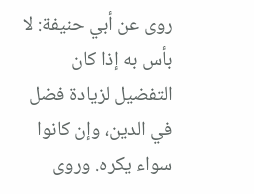روى عن أبي حنيفة: لا بأس به إذا كان التفضيل لزيادة فضل في الدين، وإن كانوا سواء يكره. وروى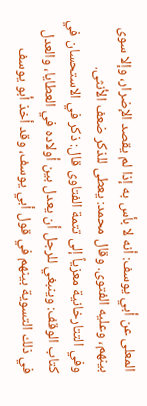المعلى عن أبي يوسف: أنه لا بأس به إذا لم يقصد الإضرار، وإلا سوى بينهم، وعليه الفتوى. وقال محمد: يعطى للذكر ضعف الأنثى.
وفي التتارخانية معزياً إلى تتمة الفتاوى قال: ذكر في الاستحسان في كتاب الوقف: وينبغي للرجل أن يعدل بين أولاده في العطايا، والعدل في ذلك التسوية بينهم في قول أبي يوسف، وقد أخذ أبو يوسف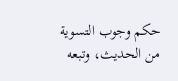حكم وجوب التسوية من الحديث، وتبعه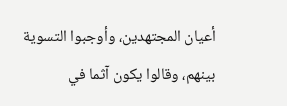أعيان المجتهدين، وأوجبوا التسوية بينهم، وقالوا يكون آثما في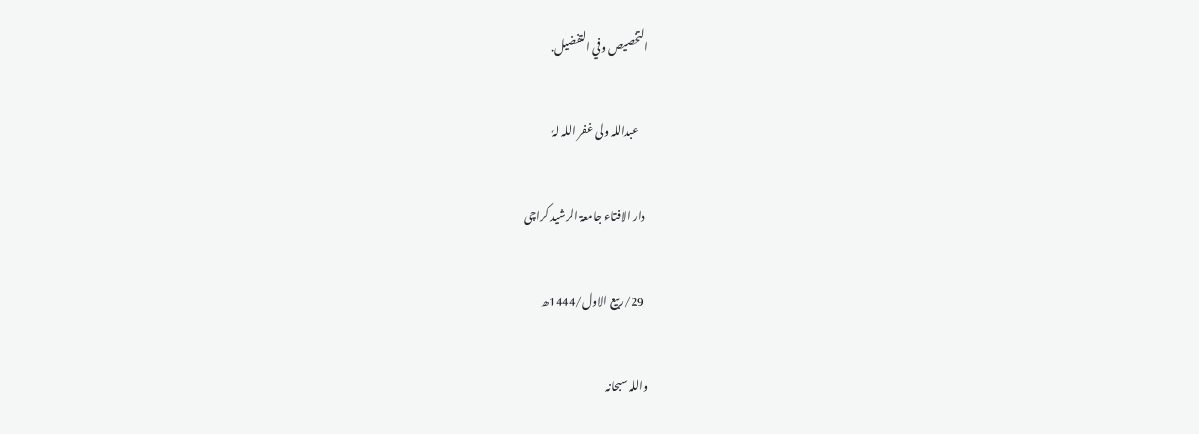التخصيص وفي التفضيل.

     عبداللہ ولی غفر اللہ لہٗ

  دار الافتاء جامعۃ الرشید کراچی

  29/ربیع الاول/1444ھ

واللہ سبحانہ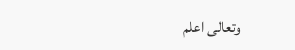وتعالی اعلم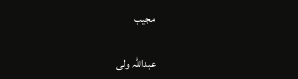مجیب

عبداللہ ولی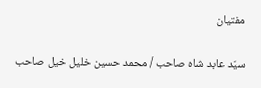مفتیان

سیّد عابد شاہ صاحب / محمد حسین خلیل خیل صاحب